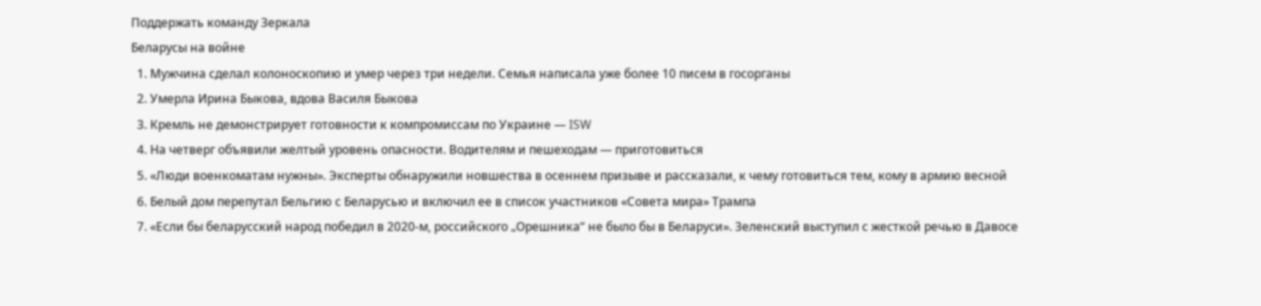Поддержать команду Зеркала
Беларусы на войне
  1. Мужчина сделал колоноскопию и умер через три недели. Семья написала уже более 10 писем в госорганы
  2. Умерла Ирина Быкова, вдова Василя Быкова
  3. Кремль не демонстрирует готовности к компромиссам по Украине — ISW
  4. На четверг объявили желтый уровень опасности. Водителям и пешеходам — приготовиться
  5. «Люди военкоматам нужны». Эксперты обнаружили новшества в осеннем призыве и рассказали, к чему готовиться тем, кому в армию весной
  6. Белый дом перепутал Бельгию с Беларусью и включил ее в список участников «Совета мира» Трампа
  7. «Если бы беларусский народ победил в 2020-м, российского „Орешника“ не было бы в Беларуси». Зеленский выступил с жесткой речью в Давосе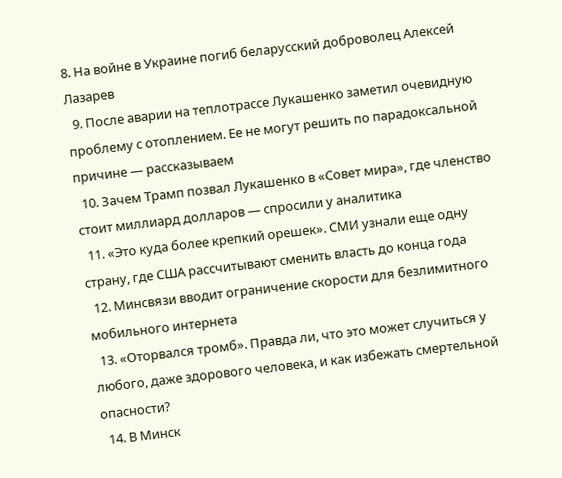8. На войне в Украине погиб беларусский доброволец Алексей Лазарев
  9. После аварии на теплотрассе Лукашенко заметил очевидную проблему с отоплением. Ее не могут решить по парадоксальной причине — рассказываем
  10. Зачем Трамп позвал Лукашенко в «Совет мира», где членство стоит миллиард долларов — спросили у аналитика
  11. «Это куда более крепкий орешек». СМИ узнали еще одну страну, где США рассчитывают сменить власть до конца года
  12. Минсвязи вводит ограничение скорости для безлимитного мобильного интернета
  13. «Оторвался тромб». Правда ли, что это может случиться у любого, даже здорового человека, и как избежать смертельной опасности?
  14. В Минск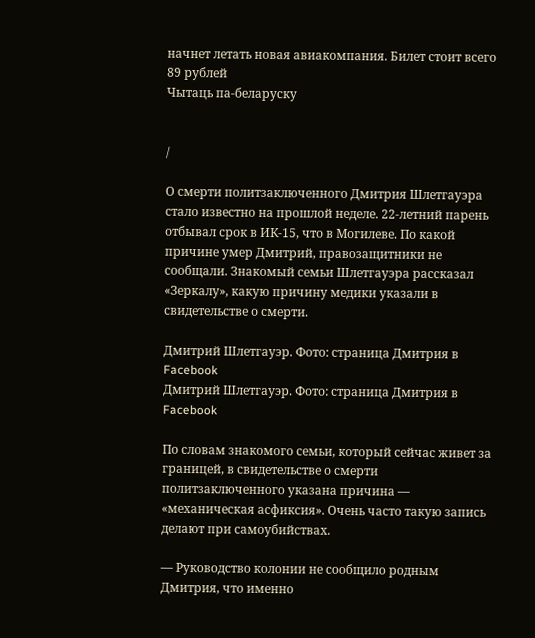начнет летать новая авиакомпания. Билет стоит всего 89 рублей
Чытаць па-беларуску


/

О смерти политзаключенного Дмитрия Шлетгауэра стало известно на прошлой неделе. 22-летний парень отбывал срок в ИК-15, что в Могилеве. По какой причине умер Дмитрий, правозащитники не сообщали. Знакомый семьи Шлетгауэра рассказал «Зеркалу», какую причину медики указали в свидетельстве о смерти.

Дмитрий Шлетгауэр. Фото: страница Дмитрия в Facebook
Дмитрий Шлетгауэр. Фото: страница Дмитрия в Facebook

По словам знакомого семьи, который сейчас живет за границей, в свидетельстве о смерти политзаключенного указана причина — «механическая асфиксия». Очень часто такую запись делают при самоубийствах.

— Руководство колонии не сообщило родным Дмитрия, что именно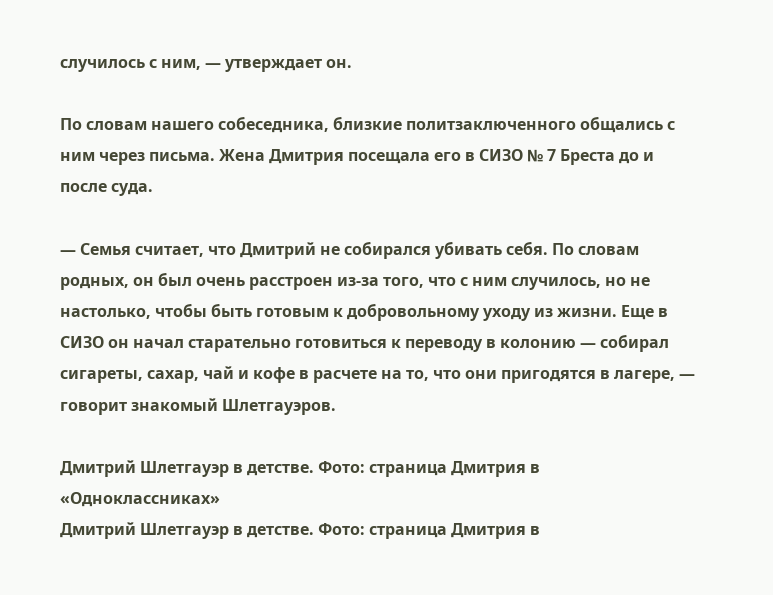случилось с ним, — утверждает он.

По словам нашего собеседника, близкие политзаключенного общались с ним через письма. Жена Дмитрия посещала его в СИЗО № 7 Бреста до и после суда.

— Семья считает, что Дмитрий не собирался убивать себя. По словам родных, он был очень расстроен из-за того, что с ним случилось, но не настолько, чтобы быть готовым к добровольному уходу из жизни. Еще в СИЗО он начал старательно готовиться к переводу в колонию — собирал сигареты, сахар, чай и кофе в расчете на то, что они пригодятся в лагере, — говорит знакомый Шлетгауэров.

Дмитрий Шлетгауэр в детстве. Фото: cтраница Дмитрия в «Одноклассниках»
Дмитрий Шлетгауэр в детстве. Фото: cтраница Дмитрия в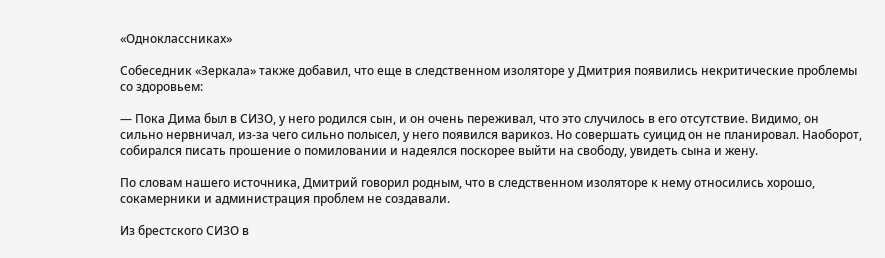«Одноклассниках»

Собеседник «Зеркала» также добавил, что еще в следственном изоляторе у Дмитрия появились некритические проблемы со здоровьем:

— Пока Дима был в СИЗО, у него родился сын, и он очень переживал, что это случилось в его отсутствие. Видимо, он сильно нервничал, из-за чего сильно полысел, у него появился варикоз. Но совершать суицид он не планировал. Наоборот, собирался писать прошение о помиловании и надеялся поскорее выйти на свободу, увидеть сына и жену.

По словам нашего источника, Дмитрий говорил родным, что в следственном изоляторе к нему относились хорошо, сокамерники и администрация проблем не создавали.

Из брестского СИЗО в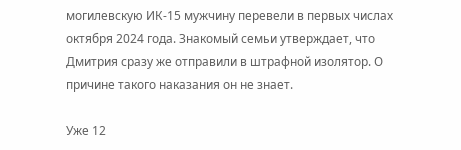могилевскую ИК-15 мужчину перевели в первых числах октября 2024 года. Знакомый семьи утверждает, что Дмитрия сразу же отправили в штрафной изолятор. О причине такого наказания он не знает.

Уже 12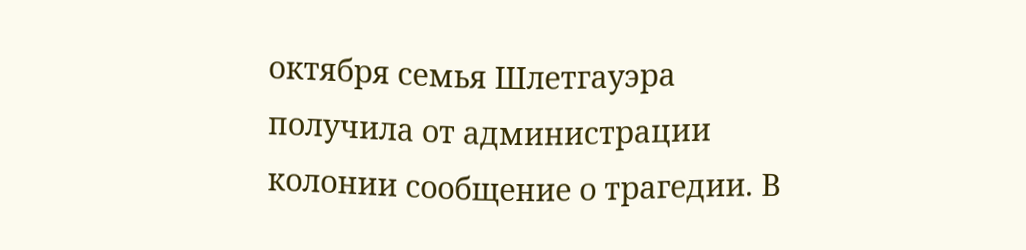октября семья Шлетгауэра получила от администрации колонии сообщение о трагедии. В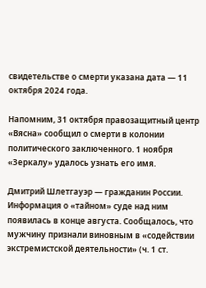свидетельстве о смерти указана дата — 11 октября 2024 года.

Напомним, 31 октября правозащитный центр «Вясна» сообщил о смерти в колонии политического заключенного. 1 ноября «Зеркалу» удалось узнать его имя.

Дмитрий Шлетгауэр — гражданин России. Информация о «тайном» суде над ним появилась в конце августа. Сообщалось, что мужчину признали виновным в «содействии экстремистской деятельности» (ч. 1 ст.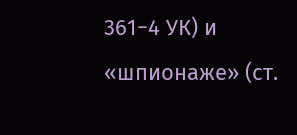361−4 УК) и «шпионаже» (ст.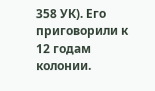358 УК). Его приговорили к 12 годам колонии.